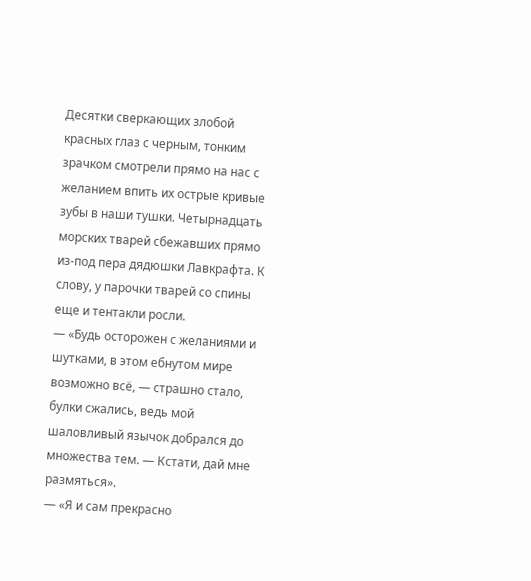Десятки сверкающих злобой красных глаз с черным, тонким зрачком смотрели прямо на нас с желанием впить их острые кривые зубы в наши тушки. Четырнадцать морских тварей сбежавших прямо из-под пера дядюшки Лавкрафта. К слову, у парочки тварей со спины еще и тентакли росли.
— «Будь осторожен с желаниями и шутками, в этом ебнутом мире возможно всё, — страшно стало, булки сжались, ведь мой шаловливый язычок добрался до множества тем. — Кстати, дай мне размяться».
— «Я и сам прекрасно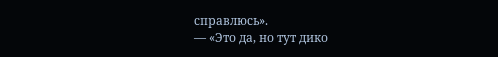справлюсь».
— «Это да, но тут дико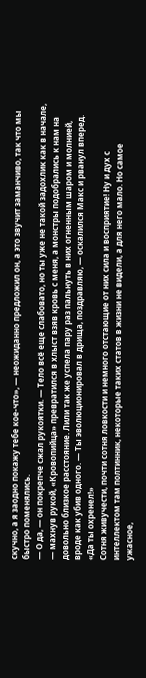скучно, а я заодно покажу тебе кое-что», — неожиданно предложил он, а это звучит заманчиво, так что мы быстро поменялись.
— О да, — он покрепче сжал рукоятки. — Тело всё еще слабовато, но ты уже не такой задохлик как в начале, — махнув рукой, «Кровопийца» превратился в хлыст взяв кровь с меня, а монстры подобрались к нам на довольно близкое расстояние. Лили так же успела пару раз пальнуть в них огненным шаром и молнией, вроде как убив одного. — Ты эволюционировал в дрища, поздравляю, — оскалился Макс и рванул вперед.
«Да ты охренел!»
Сотня живучести, почти сотня ловкости и немного отстающие от них сила и восприятие! Ну и дух с интеллектом там полтинник, некоторые таких статов в жизни не видели, а для него мало. Но самое ужасное,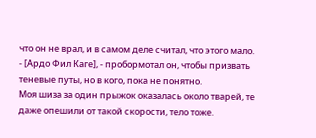что он не врал, и в самом деле считал, что этого мало.
- [Ардо Фил Каге], - пробормотал он, чтобы призвать теневые путы, но в кого, пока не понятно.
Моя шиза за один прыжок оказалась около тварей, те даже опешили от такой скорости, тело тоже.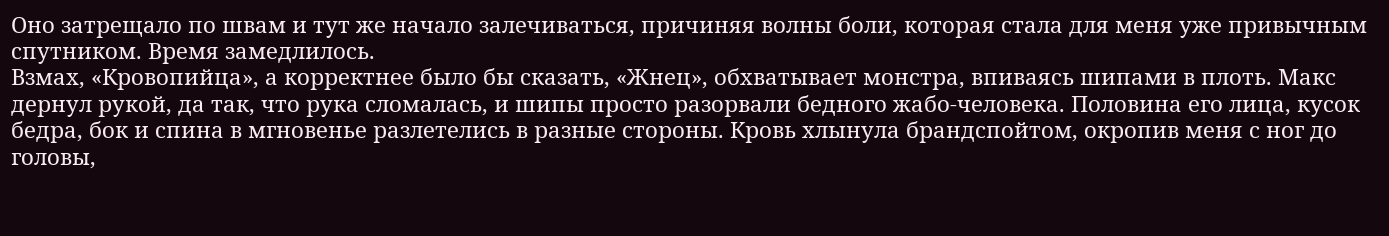Оно затрещало по швам и тут же начало залечиваться, причиняя волны боли, которая стала для меня уже привычным спутником. Время замедлилось.
Взмах, «Кровопийца», а корректнее было бы сказать, «Жнец», обхватывает монстра, впиваясь шипами в плоть. Макс дернул рукой, да так, что рука сломалась, и шипы просто разорвали бедного жабо-человека. Половина его лица, кусок бедра, бок и спина в мгновенье разлетелись в разные стороны. Кровь хлынула брандспойтом, окропив меня с ног до головы,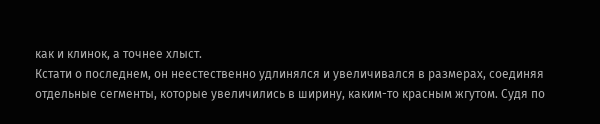как и клинок, а точнее хлыст.
Кстати о последнем, он неестественно удлинялся и увеличивался в размерах, соединяя отдельные сегменты, которые увеличились в ширину, каким-то красным жгутом. Судя по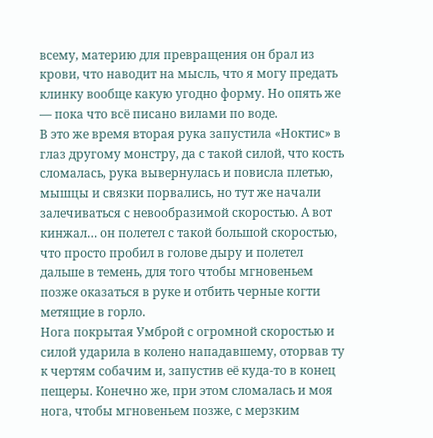всему, материю для превращения он брал из крови, что наводит на мысль, что я могу предать клинку вообще какую угодно форму. Но опять же — пока что всё писано вилами по воде.
В это же время вторая рука запустила «Ноктис» в глаз другому монстру, да с такой силой, что кость сломалась, рука вывернулась и повисла плетью, мышцы и связки порвались, но тут же начали залечиваться с невообразимой скоростью. А вот кинжал… он полетел с такой большой скоростью, что просто пробил в голове дыру и полетел дальше в темень, для того чтобы мгновеньем позже оказаться в руке и отбить черные когти метящие в горло.
Нога покрытая Умброй с огромной скоростью и силой ударила в колено нападавшему, оторвав ту к чертям собачим и, запустив её куда-то в конец пещеры. Конечно же, при этом сломалась и моя нога, чтобы мгновеньем позже, с мерзким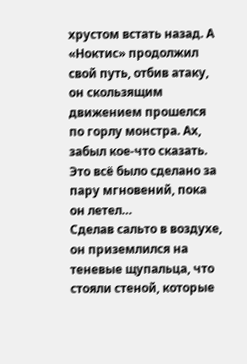хрустом встать назад. А «Ноктис» продолжил свой путь, отбив атаку, он скользящим движением прошелся по горлу монстра. Ах, забыл кое-что сказать. Это всё было сделано за пару мгновений, пока он летел…
Сделав сальто в воздухе, он приземлился на теневые щупальца, что стояли стеной, которые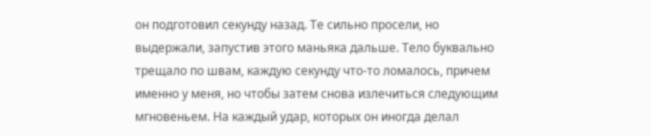он подготовил секунду назад. Те сильно просели, но выдержали, запустив этого маньяка дальше. Тело буквально трещало по швам, каждую секунду что-то ломалось, причем именно у меня, но чтобы затем снова излечиться следующим мгновеньем. На каждый удар, которых он иногда делал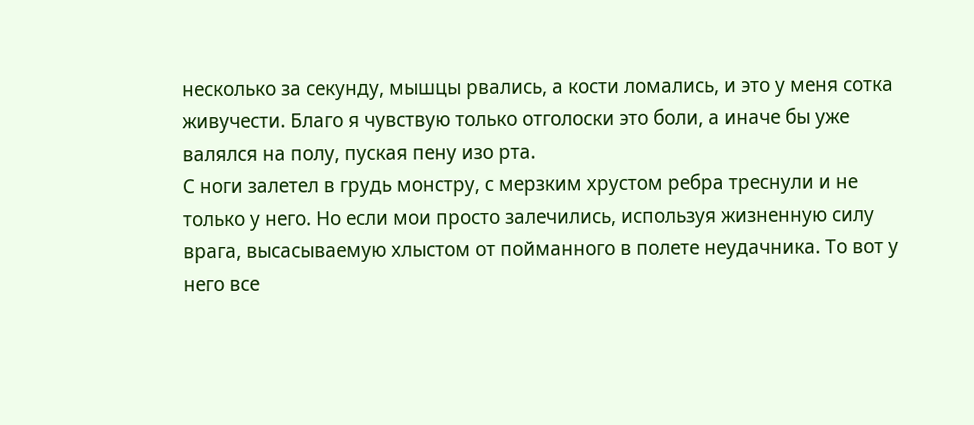несколько за секунду, мышцы рвались, а кости ломались, и это у меня сотка живучести. Благо я чувствую только отголоски это боли, а иначе бы уже валялся на полу, пуская пену изо рта.
С ноги залетел в грудь монстру, с мерзким хрустом ребра треснули и не только у него. Но если мои просто залечились, используя жизненную силу врага, высасываемую хлыстом от пойманного в полете неудачника. То вот у него все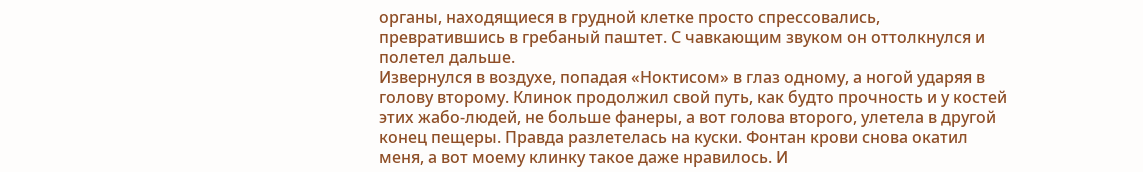органы, находящиеся в грудной клетке просто спрессовались, превратившись в гребаный паштет. С чавкающим звуком он оттолкнулся и полетел дальше.
Извернулся в воздухе, попадая «Ноктисом» в глаз одному, а ногой ударяя в голову второму. Клинок продолжил свой путь, как будто прочность и у костей этих жабо-людей, не больше фанеры, а вот голова второго, улетела в другой конец пещеры. Правда разлетелась на куски. Фонтан крови снова окатил меня, а вот моему клинку такое даже нравилось. И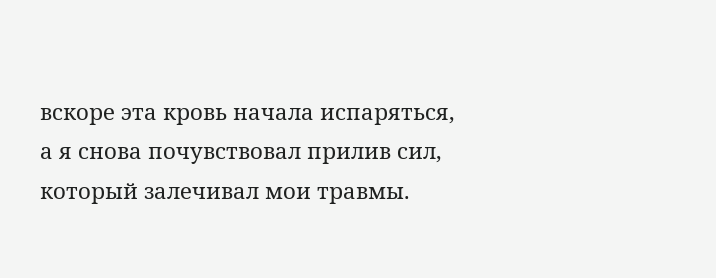вскоре эта кровь начала испаряться, а я снова почувствовал прилив сил, который залечивал мои травмы.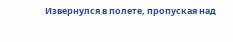Извернулся в полете, пропуская над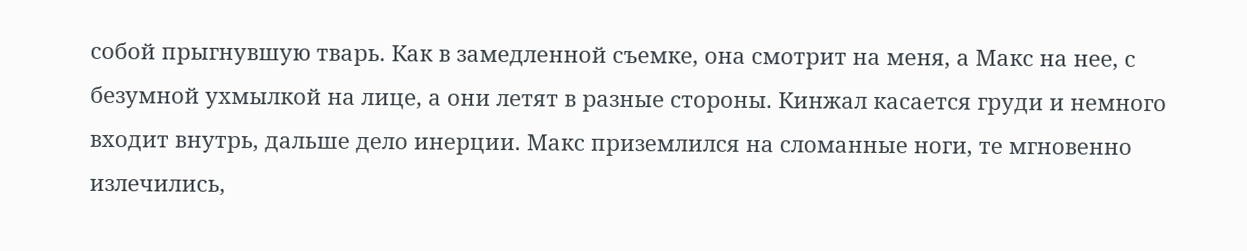собой прыгнувшую тварь. Как в замедленной съемке, она смотрит на меня, а Макс на нее, с безумной ухмылкой на лице, а они летят в разные стороны. Кинжал касается груди и немного входит внутрь, дальше дело инерции. Макс приземлился на сломанные ноги, те мгновенно излечились,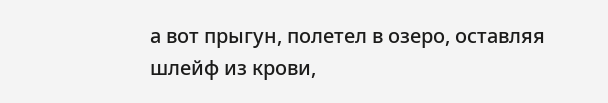а вот прыгун, полетел в озеро, оставляя шлейф из крови,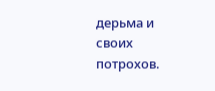дерьма и своих потрохов.